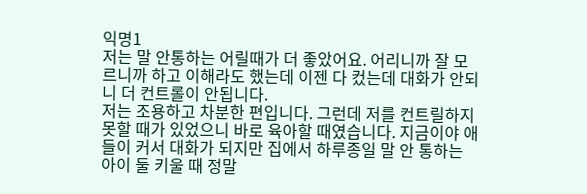익명1
저는 말 안통하는 어릴때가 더 좋았어요. 어리니까 잘 모르니까 하고 이해라도 했는데 이젠 다 컸는데 대화가 안되니 더 컨트롤이 안됩니다.
저는 조용하고 차분한 편입니다. 그런데 저를 컨트릴하지 못할 때가 있었으니 바로 육아할 때였습니다. 지금이야 애들이 커서 대화가 되지만 집에서 하루종일 말 안 통하는 아이 둘 키울 때 정말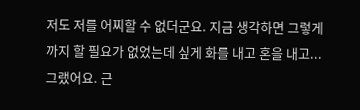저도 저를 어찌할 수 없더군요. 지금 생각하면 그렇게까지 할 필요가 없었는데 싶게 화를 내고 혼을 내고...그랬어요. 근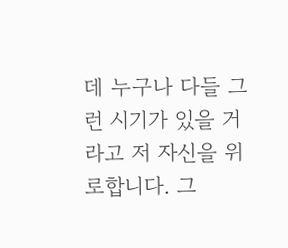데 누구나 다들 그런 시기가 있을 거라고 저 자신을 위로합니다. 그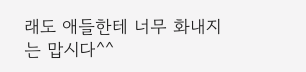래도 애들한테 너무 화내지는 맙시다^^